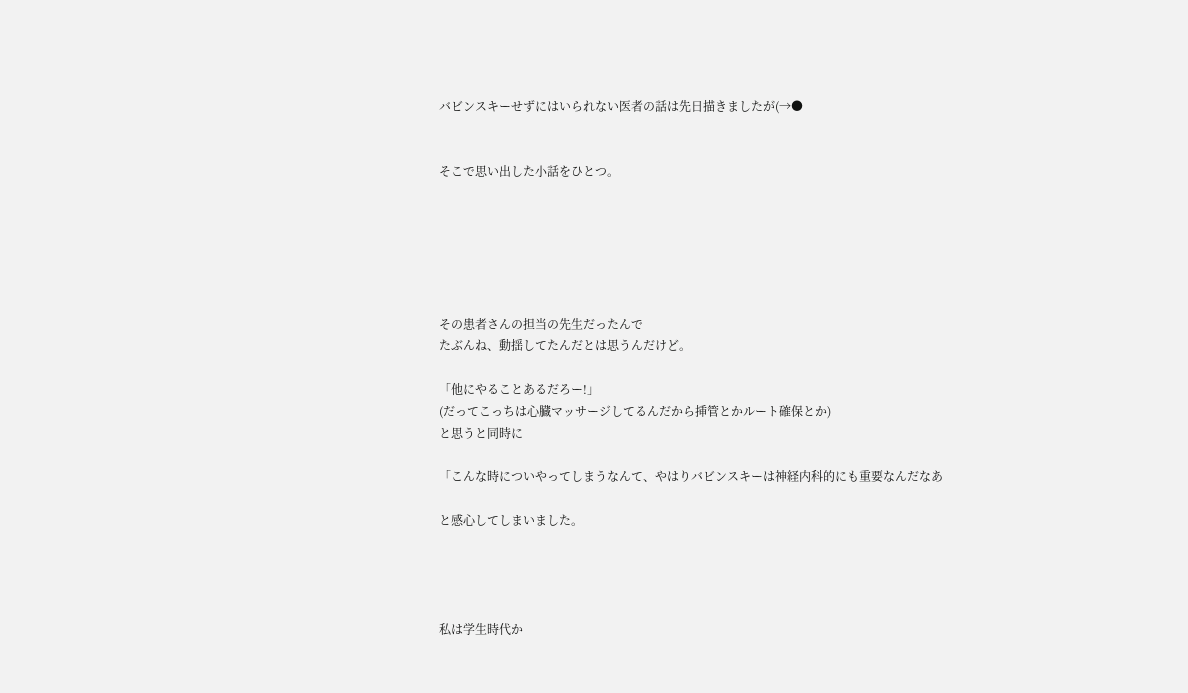バビンスキーせずにはいられない医者の話は先日描きましたが(→●


そこで思い出した小話をひとつ。






その患者さんの担当の先生だったんで
たぶんね、動揺してたんだとは思うんだけど。

「他にやることあるだろー!」
(だってこっちは心臓マッサージしてるんだから挿管とかルート確保とか)
と思うと同時に

「こんな時についやってしまうなんて、やはりバビンスキーは神経内科的にも重要なんだなあ

と感心してしまいました。




私は学生時代か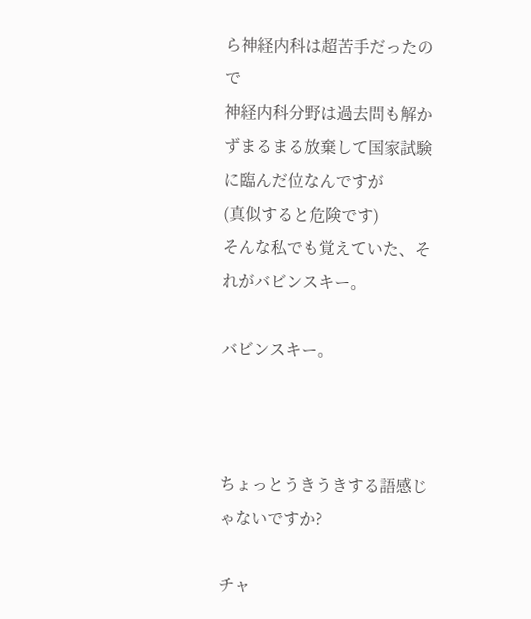ら神経内科は超苦手だったので
神経内科分野は過去問も解かずまるまる放棄して国家試験に臨んだ位なんですが
(真似すると危険です)
そんな私でも覚えていた、それがバビンスキー。

バビンスキー。



ちょっとうきうきする語感じゃないですか?

チャ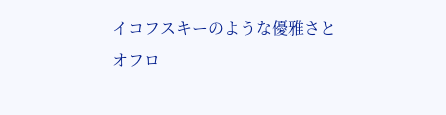イコフスキーのような優雅さと
オフロ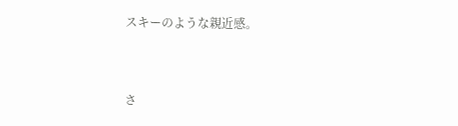スキーのような親近感。



さ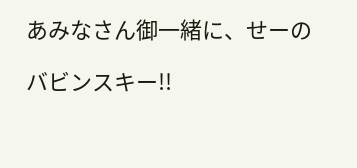あみなさん御一緒に、せーの

バビンスキー!!